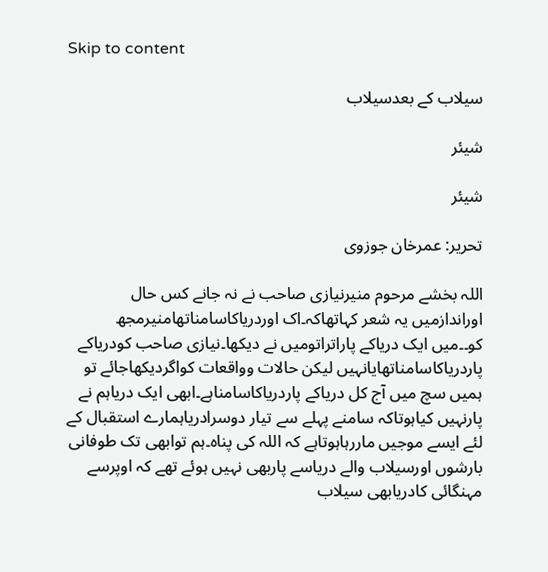Skip to content

سیلاب کے بعدسیلاب

شیئر

شیئر

تحریر: عمرخان جوزوی

اللہ بخشے مرحوم منیرنیازی صاحب نے نہ جانے کس حال اوراندازمیں یہ شعر کہاتھاکہ۔اک اوردریاکاسامناتھامنیرمجھ کو۔۔میں ایک دریاکے پاراتراتومیں نے دیکھا۔نیازی صاحب کودریاکے پاردریاکاسامناتھایانہیں لیکن حالات وواقعات کواگردیکھاجائے تو ہمیں سچ میں آج کل دریاکے پاردریاکاسامناہے۔ابھی ایک دریاہم نے پارنہیں کیاہوتاکہ سامنے پہلے سے تیار دوسرادریاہمارے استقبال کے لئے ایسے موجیں ماررہاہوتاہے کہ اللہ کی پناہ۔ہم توابھی تک طوفانی بارشوں اورسیلاب والے دریاسے پاربھی نہیں ہوئے تھے کہ اوپرسے مہنگائی کادریابھی سیلاب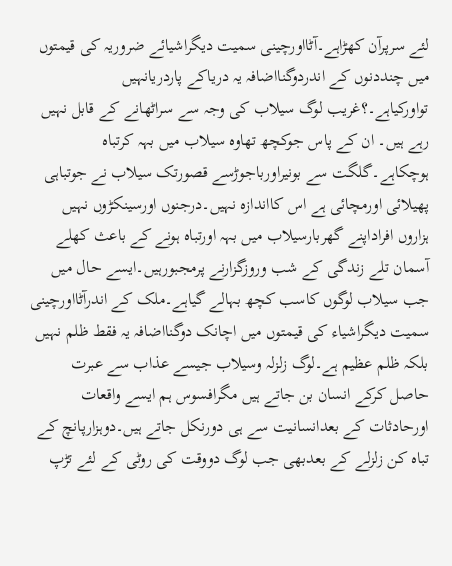لئے سرپرآن کھڑاہے۔آٹااورچینی سمیت دیگراشیائے ضروریہ کی قیمتوں میں چنددنوں کے اندردوگنااضافہ یہ دریاکے پاردریانہیں تواورکیاہے۔؟غریب لوگ سیلاب کی وجہ سے سراٹھانے کے قابل نہیں رہے ہیں۔ ان کے پاس جوکچھ تھاوہ سیلاب میں بہہ کرتباہ ہوچکاہے۔گلگت سے بونیراورباجوڑسے قصورتک سیلاب نے جوتباہی پھیلائی اورمچائی ہے اس کااندازہ نہیں۔درجنوں اورسینکڑوں نہیں ہزاروں افراداپنے گھربارسیلاب میں بہہ اورتباہ ہونے کے باعث کھلے آسمان تلے زندگی کے شب وروزگزارنے پرمجبورہیں۔ایسے حال میں جب سیلاب لوگوں کاسب کچھ بہالے گیاہے۔ملک کے اندرآٹااورچینی سمیت دیگراشیاء کی قیمتوں میں اچانک دوگنااضافہ یہ فقط ظلم نہیں بلکہ ظلم عظیم ہے۔لوگ زلزلہ وسیلاب جیسے عذاب سے عبرت حاصل کرکے انسان بن جاتے ہیں مگرافسوس ہم ایسے واقعات اورحادثات کے بعدانسانیت سے ہی دورنکل جاتے ہیں۔دوہزارپانچ کے تباہ کن زلزلے کے بعدبھی جب لوگ دووقت کی روٹی کے لئے تڑپ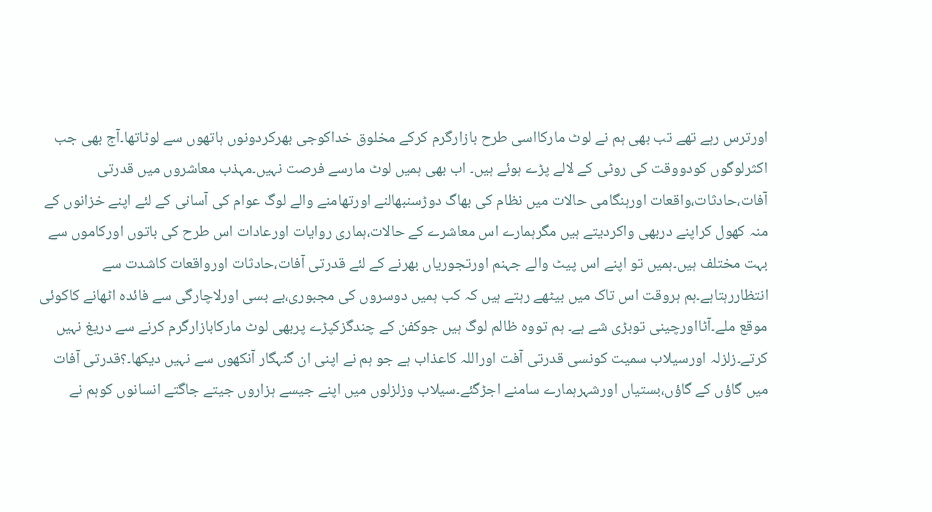اورترس رہے تھے تب بھی ہم نے لوٹ مارکااسی طرح بازارگرم کرکے مخلوق خداکوجی بھرکردونوں ہاتھوں سے لوٹاتھا۔آج بھی جب اکثرلوگوں کودووقت کی روٹی کے لالے پڑے ہوئے ہیں۔ اب بھی ہمیں لوٹ مارسے فرصت نہیں۔مہذب معاشروں میں قدرتی آفات،حادثات،واقعات اورہنگامی حالات میں نظام کی بھاگ دوڑسنبھالنے اورتھامنے والے لوگ عوام کی آسانی کے لئے اپنے خزانوں کے منہ کھول کراپنے دربھی واکردیتے ہیں مگرہمارے اس معاشرے کے حالات،ہماری روایات اورعادات اس طرح کی باتوں اورکاموں سے بہت مختلف ہیں۔ہمیں تو اپنے اس پیٹ والے جہنم اورتجوریاں بھرنے کے لئے قدرتی آفات،حادثات اورواقعات کاشدت سے انتظاررہتاہے۔ہم ہروقت اس تاک میں بیٹھے رہتے ہیں کہ کب ہمیں دوسروں کی مجبوری،بے بسی اورلاچارگی سے فائدہ اٹھانے کاکوئی موقع ملے۔آٹااورچینی توبڑی شے ہے۔ ہم تووہ ظالم لوگ ہیں جوکفن کے چندگزکپڑے پربھی لوٹ مارکابازارگرم کرنے سے دریغ نہیں کرتے۔زلزلہ اورسیلاب سمیت کونسی قدرتی آفت اوراللہ کاعذاب ہے جو ہم نے اپنی ان گنہگار آنکھوں سے نہیں دیکھا۔؟قدرتی آفات میں گاؤں کے گاؤں،بستیاں اورشہرہمارے سامنے اجڑگئے۔سیلاب وزلزلوں میں اپنے جیسے ہزاروں جیتے جاگتے انسانوں کوہم نے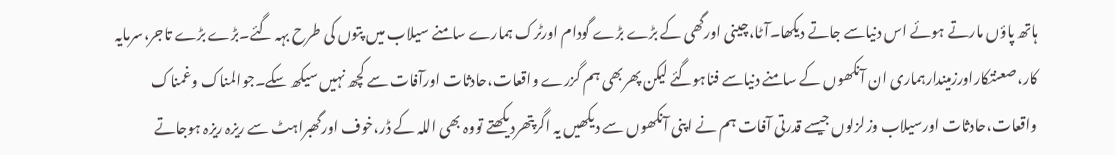ہاتھ پاؤں مارتے ہوئے اس دنیاسے جاتے دیکھا۔آٹا،چینی اورگھی کے بڑے بڑے گودام اورٹرک ہمارے سامنے سیلاب میں پتوں کی طرح بہہ گئے۔بڑے بڑے تاجر،سرمایہ کار،صعنتکاراورزمیندارہماری ان آنکھوں کے سامنے دنیاسے فناہوگئے لیکن پھربھی ہم گزرے واقعات،حادثات اورآفات سے کچھ نہیں سیکھ سکے۔جوالمناک وغمناک واقعات،حادثات اورسیلاب وزلزلوں جیسے قدرتی آفات ہم نے اپنی آنکھوں سے دیکھیں یہ اگرپتھردیکھتے تووہ بھی اللہ کے ڈر،خوف اورگھبراہٹ سے ریزہ ریزہ ہوجاتے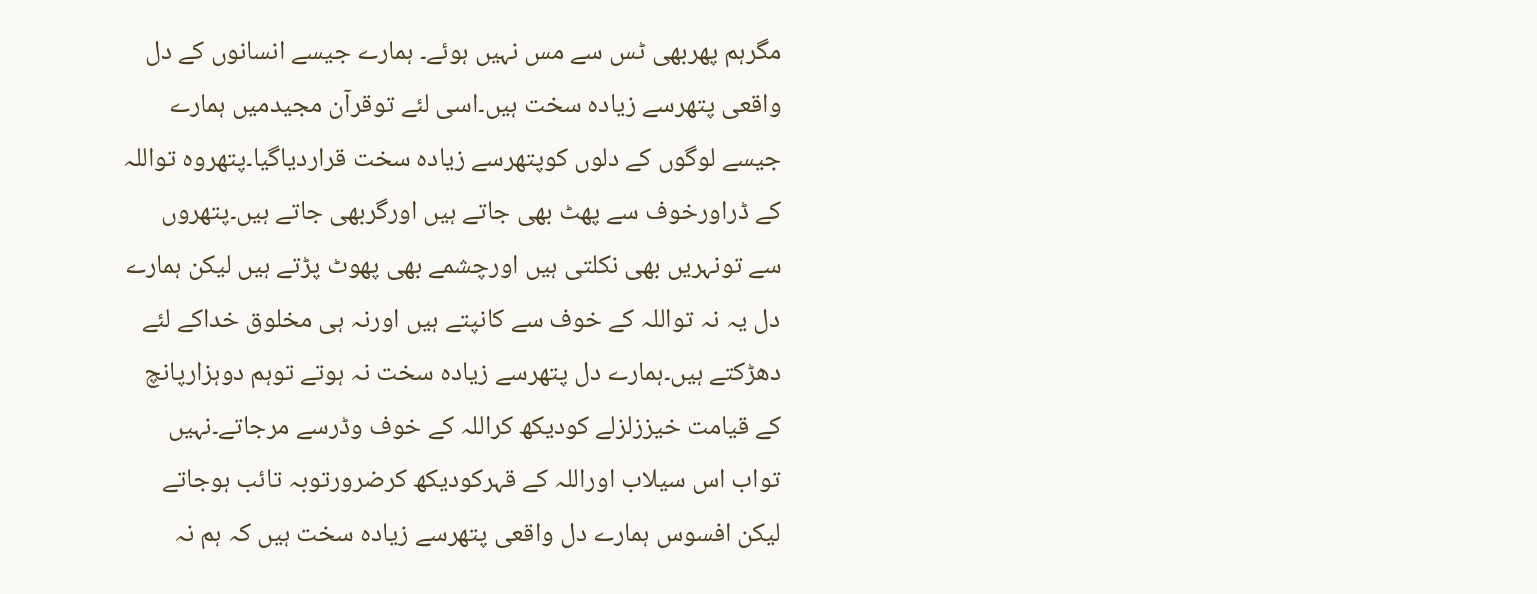مگرہم پھربھی ٹس سے مس نہیں ہوئے۔ ہمارے جیسے انسانوں کے دل واقعی پتھرسے زیادہ سخت ہیں۔اسی لئے توقرآن مجیدمیں ہمارے جیسے لوگوں کے دلوں کوپتھرسے زیادہ سخت قراردیاگیا۔پتھروہ تواللہ کے ڈراورخوف سے پھٹ بھی جاتے ہیں اورگربھی جاتے ہیں۔پتھروں سے تونہریں بھی نکلتی ہیں اورچشمے بھی پھوٹ پڑتے ہیں لیکن ہمارے دل یہ نہ تواللہ کے خوف سے کانپتے ہیں اورنہ ہی مخلوق خداکے لئے دھڑکتے ہیں۔ہمارے دل پتھرسے زیادہ سخت نہ ہوتے توہم دوہزارپانچ کے قیامت خیززلزلے کودیکھ کراللہ کے خوف وڈرسے مرجاتے۔نہیں تواب اس سیلاب اوراللہ کے قہرکودیکھ کرضرورتوبہ تائب ہوجاتے لیکن افسوس ہمارے دل واقعی پتھرسے زیادہ سخت ہیں کہ ہم نہ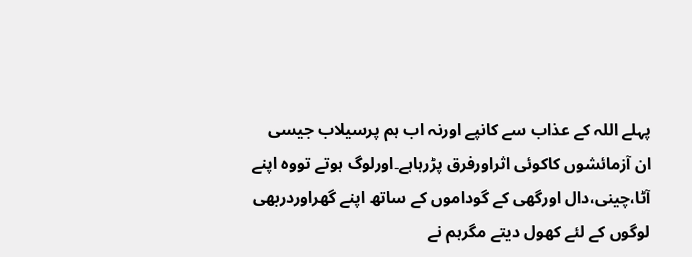پہلے اللہ کے عذاب سے کانپے اورنہ اب ہم پرسیلاب جیسی ان آزمائشوں کاکوئی اثراورفرق پڑرہاہے۔اورلوگ ہوتے تووہ اپنے آٹا،چینی،دال اورگھی کے گوداموں کے ساتھ اپنے گھراوردربھی لوگوں کے لئے کھول دیتے مگرہم نے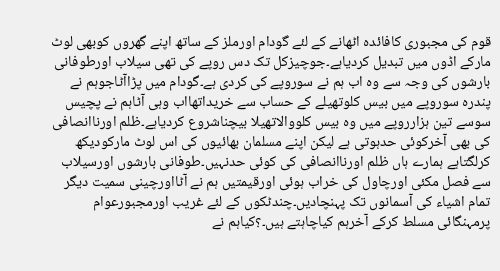قوم کی مجبوری کافائدہ اٹھانے کے لئے گودام اورملز کے ساتھ اپنے گھروں کوبھی لوٹ مارکے اڈوں میں تبدیل کردیاہے۔جوچیزکل تک دس روپے کی تھی سیلاب اورطوفانی بارشوں کی وجہ سے وہ اب ہم نے سوروپے کی کردی ہے۔گودام میں پڑاآٹاجوہم نے پندرہ سوروپے میں بیس کلوتھیلے کے حساب سے خریداتھااب وہی آٹاہم نے پچیس سوسے تین ہزارروپے میں وہ بیس کلووالاتھیلا بیچناشروع کردیاہے۔ظلم اورناانصافی کی بھی آخرکوئی حدہوتی ہے لیکن اپنے مسلمان بھائیوں کی اس لوٹ مارکودیکھ کرلگتاہے ہمارے ہاں ظلم اورناانصافی کی کوئی حدنہیں۔طوفانی بارشوں اورسیلاب سے فصل مکئی اورچاول کی خراب ہوئی اورقیمتیں ہم نے آٹااورچینی سمیت دیگر تمام اشیاء کی آسمانوں تک پہنچادیں۔چندٹکوں کے لئے غریب اورمجبورعوام پرمہنگائی مسلط کرکے آخرہم کیاچاہتے ہیں۔؟کیاہم نے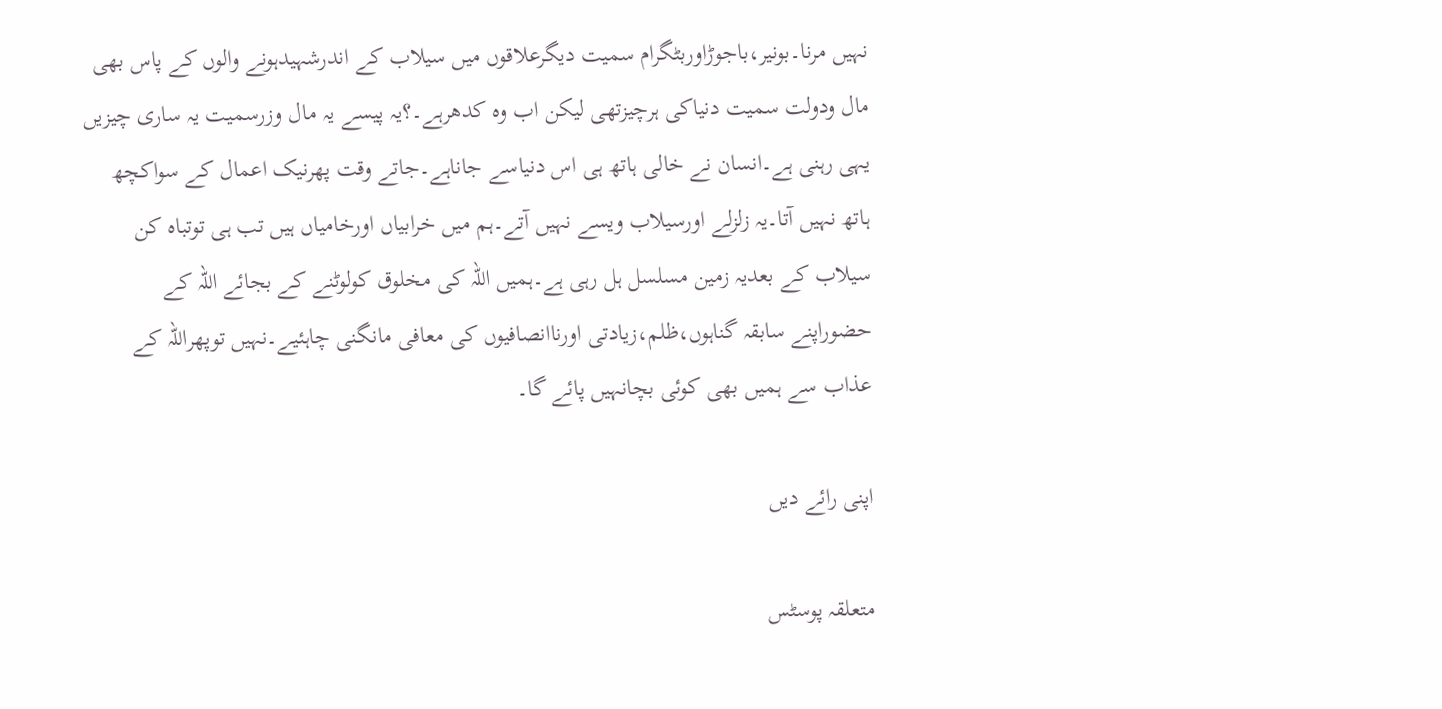نہیں مرنا۔بونیر،باجوڑاوربٹگرام سمیت دیگرعلاقوں میں سیلاب کے اندرشہیدہونے والوں کے پاس بھی مال ودولت سمیت دنیاکی ہرچیزتھی لیکن اب وہ کدھرہے۔؟یہ پیسے یہ مال وزرسمیت یہ ساری چیزیں یہی رہنی ہے۔انسان نے خالی ہاتھ ہی اس دنیاسے جاناہے۔جاتے وقت پھرنیک اعمال کے سواکچھ ہاتھ نہیں آتا۔یہ زلزلے اورسیلاب ویسے نہیں آتے۔ہم میں خرابیاں اورخامیاں ہیں تب ہی توتباہ کن سیلاب کے بعدیہ زمین مسلسل ہل رہی ہے۔ہمیں اللہ کی مخلوق کولوٹنے کے بجائے اللہ کے حضوراپنے سابقہ گناہوں،ظلم،زیادتی اورناانصافیوں کی معافی مانگنی چاہئیے۔نہیں توپھراللہ کے عذاب سے ہمیں بھی کوئی بچانہیں پائے گا۔

اپنی رائے دیں

متعلقہ پوسٹس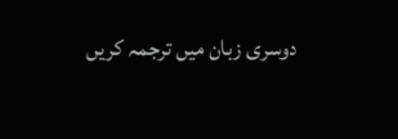دوسری زبان میں ترجمہ کریں